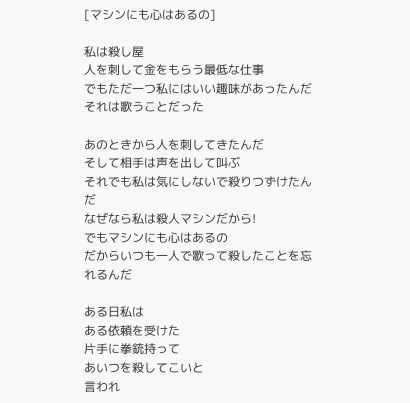[マシンにも心はあるの]

私は殺し屋
人を刺して金をもらう最低な仕事
でもただ一つ私にはいい趣味があったんだ
それは歌うことだった

あのときから人を刺してきたんだ
そして相手は声を出して叫ぶ
それでも私は気にしないで殺りつずけたんだ
なぜなら私は殺人マシンだから!
でもマシンにも心はあるの
だからいつも一人で歌って殺したことを忘れるんだ

ある日私は
ある依頼を受けた
片手に拳銃持って
あいつを殺してこいと
言われ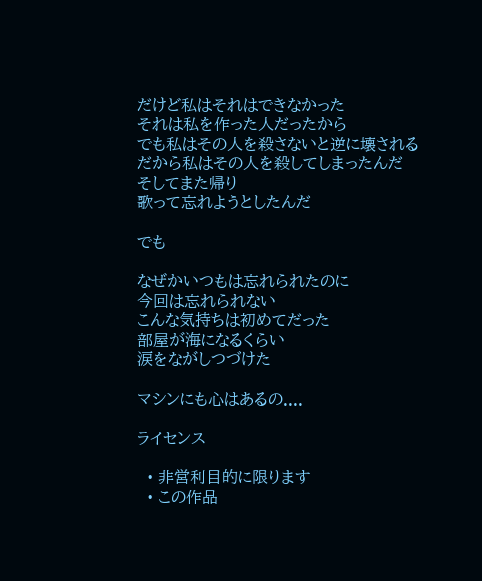だけど私はそれはできなかった
それは私を作った人だったから
でも私はその人を殺さないと逆に壊される
だから私はその人を殺してしまったんだ
そしてまた帰り
歌って忘れようとしたんだ

でも

なぜかいつもは忘れられたのに
今回は忘れられない
こんな気持ちは初めてだった
部屋が海になるくらい
涙をながしつづけた

マシンにも心はあるの....

ライセンス

  • 非営利目的に限ります
  • この作品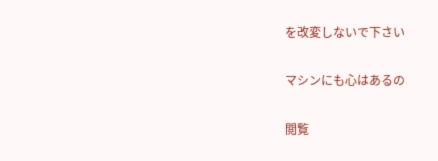を改変しないで下さい

マシンにも心はあるの

閲覧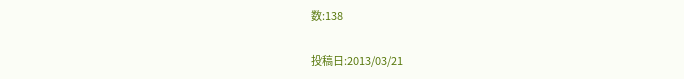数:138

投稿日:2013/03/21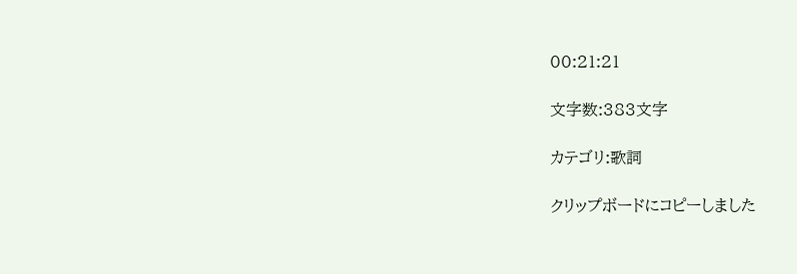00:21:21

文字数:383文字

カテゴリ:歌詞

クリップボードにコピーしました